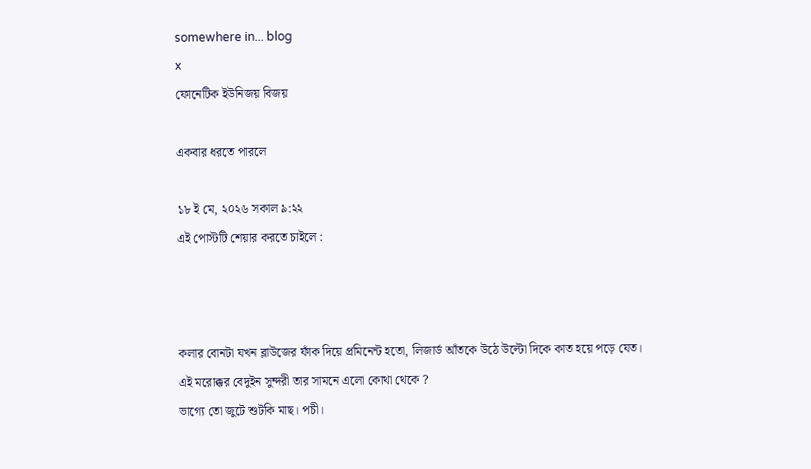somewhere in... blog
x
ফোনেটিক ইউনিজয় বিজয়

একবার ধরতে পারলে

১৮ ই মে, ২০২৬ সকাল ৯:২২
এই পোস্টটি শেয়ার করতে চাইলে :



কলার বোনটা যখন ব্লাউজের ফাঁক দিয়ে প্রমিনেন্ট হতো, লিজার্ড আঁতকে উঠে উল্টো দিকে কাত হয়ে পড়ে যেত।
এই মরোক্কর বেদুইন সুন্দরী তার সামনে এলো কোথা থেকে ?
ভাগ্যে তো জুটে শুটকি মাছ। পচী।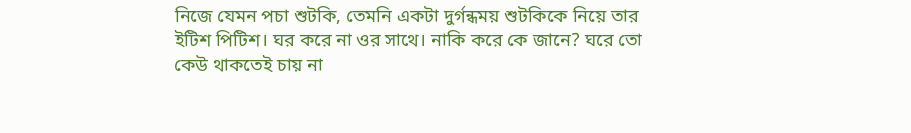নিজে যেমন পচা শুটকি, তেমনি একটা দুর্গন্ধময় শুটকিকে নিয়ে তার ইটিশ পিটিশ। ঘর করে না ওর সাথে। নাকি করে কে জানে? ঘরে তো কেউ থাকতেই চায় না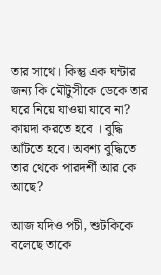তার সাথে। কিন্তু এক ঘন্টার জন্য কি মৌটুসীকে ডেকে তার ঘরে নিয়ে যাওয়া যাবে না? কায়দা করতে হবে । বুদ্ধি আঁটতে হবে। অবশ্য বুদ্ধিতে তার থেকে পারদর্শী আর কে আছে?

আজ যদিও পচী, শুটকিকে বলেছে তাকে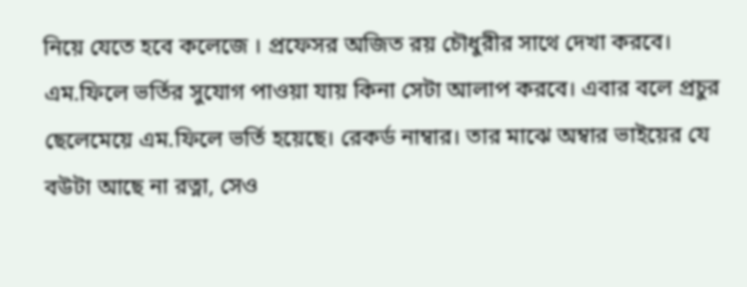নিয়ে যেতে হবে কলেজে । প্রফেসর অজিত রয় চৌধুরীর সাথে দেখা করবে। এম.ফিলে ভর্তির সুযোগ পাওয়া যায় কিনা সেটা আলাপ করবে। এবার বলে প্রচুর ছেলেমেয়ে এম.ফিলে ভর্তি হয়েছে। রেকর্ড নাম্বার। তার মাঝে অম্বার ভাইয়ের যে বউটা আছে না রত্না, সেও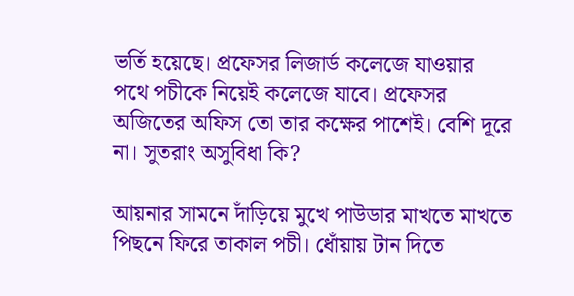ভর্তি হয়েছে। প্রফেসর লিজার্ড কলেজে যাওয়ার পথে পচীকে নিয়েই কলেজে যাবে। প্রফেসর অজিতের অফিস তো তার কক্ষের পাশেই। বেশি দূরে না। সুতরাং অসুবিধা কি?

আয়নার সামনে দাঁড়িয়ে মুখে পাউডার মাখতে মাখতে পিছনে ফিরে তাকাল পচী। ধোঁয়ায় টান দিতে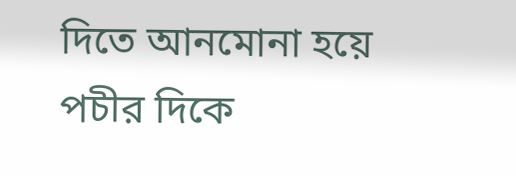দিতে আনমোনা হয়ে পচীর দিকে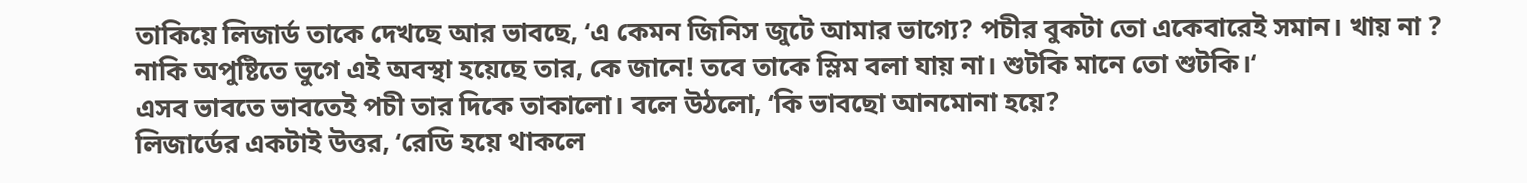তাকিয়ে লিজার্ড তাকে দেখছে আর ভাবছে, ‘এ কেমন জিনিস জুটে আমার ভাগ্যে? পচীর বুকটা তো একেবারেই সমান। খায় না ? নাকি অপুষ্টিতে ভুগে এই অবস্থা হয়েছে তার, কে জানে! তবে তাকে স্লিম বলা যায় না। শুটকি মানে তো শুটকি।‘
এসব ভাবতে ভাবতেই পচী তার দিকে তাকালো। বলে উঠলো, ‘কি ভাবছো আনমোনা হয়ে?
লিজার্ডের একটাই উত্তর, ‘রেডি হয়ে থাকলে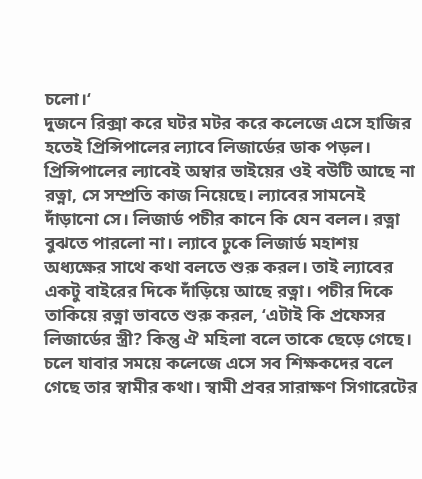চলো।‘
দুজনে রিক্সা করে ঘটর মটর করে কলেজে এসে হাজির হতেই প্রিন্সিপালের ল্যাবে লিজার্ডের ডাক পড়ল। প্রিন্সিপালের ল্যাবেই অম্বার ভাইয়ের ওই বউটি আছে না রত্না, সে সম্প্রতি কাজ নিয়েছে। ল্যাবের সামনেই দাঁড়ানো সে। লিজার্ড পচীর কানে কি যেন বলল। রত্না বুঝতে পারলো না। ল্যাবে ঢুকে লিজার্ড মহাশয় অধ্যক্ষের সাথে কথা বলতে শুরু করল। তাই ল্যাবের একটু বাইরের দিকে দাঁড়িয়ে আছে রত্না। পচীর দিকে তাকিয়ে রত্না ভাবতে শুরু করল, ‘এটাই কি প্রফেসর লিজার্ডের স্ত্রী? কিন্তু ঐ মহিলা বলে তাকে ছেড়ে গেছে। চলে যাবার সময়ে কলেজে এসে সব শিক্ষকদের বলে গেছে তার স্বামীর কথা। স্বামী প্রবর সারাক্ষণ সিগারেটের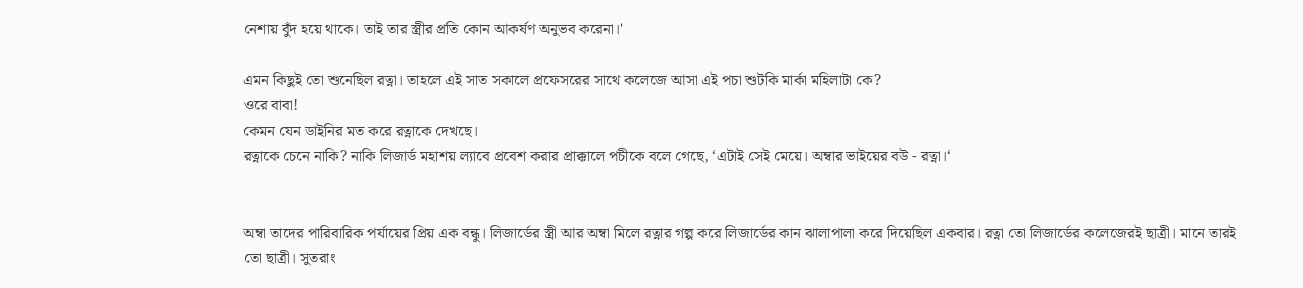নেশায় বুঁদ হয়ে থাকে। তাই তার স্ত্রীর প্রতি কোন আকর্ষণ অনুভব করেনা।'

এমন কিছুই তো শুনেছিল রত্না। তাহলে এই সাত সকালে প্রফেসরের সাথে কলেজে আসা এই পচা শুটকি মার্কা মহিলাটা কে?
ওরে বাবা!
কেমন যেন ডাইনির মত করে রত্নাকে দেখছে।
রত্নাকে চেনে নাকি? নাকি লিজার্ড মহাশয় ল্যাবে প্রবেশ করার প্রাক্কালে পচীকে বলে গেছে, ‘এটাই সেই মেয়ে। অম্বার ভাইয়ের বউ - রত্না।‘


অম্বা তাদের পারিবারিক পর্যায়ের প্রিয় এক বন্ধু। লিজার্ডের স্ত্রী আর অম্বা মিলে রত্নার গল্প করে লিজার্ডের কান ঝালাপালা করে দিয়েছিল একবার। রত্না তো লিজার্ডের কলেজেরই ছাত্রী। মানে তারই তো ছাত্রী। সুতরাং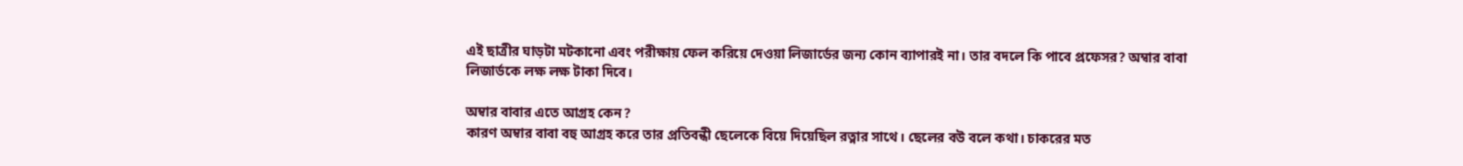এই ছাত্রীর ঘাড়টা মটকানো এবং পরীক্ষায় ফেল করিয়ে দেওয়া লিজার্ডের জন্য কোন ব্যাপারই না। তার বদলে কি পাবে প্রফেসর? অম্বার বাবা লিজার্ডকে লক্ষ লক্ষ টাকা দিবে।

অম্বার বাবার এতে আগ্রহ কেন?
কারণ অম্বার বাবা বহু আগ্রহ করে তার প্রতিবন্ধী ছেলেকে বিয়ে দিয়েছিল রত্নার সাথে। ছেলের বউ বলে কথা। চাকরের মত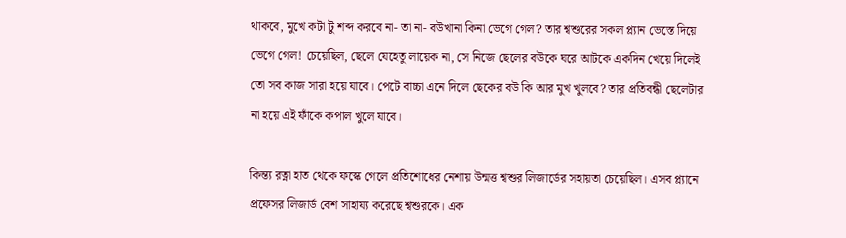থাকবে, মুখে কটা টু শব্দ করবে না- তা না- বউখানা কিনা ভেগে গেল? তার শ্বশুরের সকল প্ল্যান ভেস্তে দিয়ে ভেগে গেল! চেয়েছিল, ছেলে যেহেতু লায়েক না, সে নিজে ছেলের বউকে ঘরে আটকে একদিন খেয়ে দিলেই তো সব কাজ সারা হয়ে যাবে। পেটে বাচ্চা এনে দিলে ছেকের বউ কি আর মুখ খুলবে? তার প্রতিবন্ধী ছেলেটার না হয়ে এই ফাঁকে কপাল খুলে যাবে।

কিন্ত্য রত্না হাত থেকে ফস্কে গেলে প্রতিশোধের নেশায় উন্মত্ত শ্বশুর লিজার্ডের সহায়তা চেয়েছিল। এসব প্ল্যানে প্রফেসর লিজার্ড বেশ সাহায্য করেছে শ্বশুরকে। এক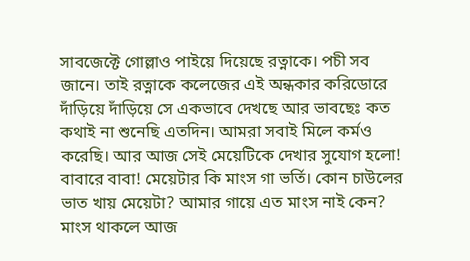সাবজেক্টে গোল্লাও পাইয়ে দিয়েছে রত্নাকে। পচী সব জানে। তাই রত্নাকে কলেজের এই অন্ধকার করিডোরে দাঁড়িয়ে দাঁড়িয়ে সে একভাবে দেখছে আর ভাবছেঃ কত কথাই না শুনেছি এতদিন। আমরা সবাই মিলে কর্মও করেছি। আর আজ সেই মেয়েটিকে দেখার সুযোগ হলো! বাবারে বাবা! মেয়েটার কি মাংস গা ভর্তি। কোন চাউলের ভাত খায় মেয়েটা? আমার গায়ে এত মাংস নাই কেন? মাংস থাকলে আজ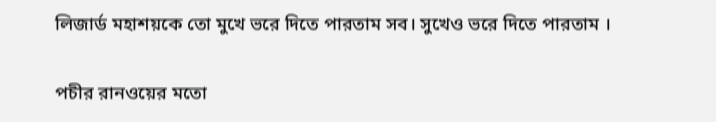লিজার্ড মহাশয়কে তো মুখে ভরে দিতে পারতাম সব। সুখেও ভরে দিতে পারতাম ।

পচীর রানওয়ের মতো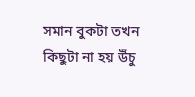সমান বুকটা তখন কিছুটা না হয় উঁচু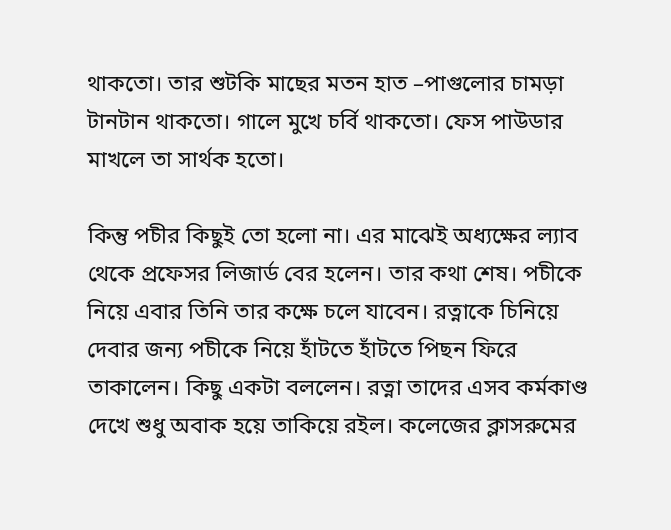থাকতো। তার শুটকি মাছের মতন হাত –পাগুলোর চামড়া টানটান থাকতো। গালে মুখে চর্বি থাকতো। ফেস পাউডার মাখলে তা সার্থক হতো।

কিন্তু পচীর কিছুই তো হলো না। এর মাঝেই অধ্যক্ষের ল্যাব থেকে প্রফেসর লিজার্ড বের হলেন। তার কথা শেষ। পচীকে নিয়ে এবার তিনি তার কক্ষে চলে যাবেন। রত্নাকে চিনিয়ে দেবার জন্য পচীকে নিয়ে হাঁটতে হাঁটতে পিছন ফিরে তাকালেন। কিছু একটা বললেন। রত্না তাদের এসব কর্মকাণ্ড দেখে শুধু অবাক হয়ে তাকিয়ে রইল। কলেজের ক্লাসরুমের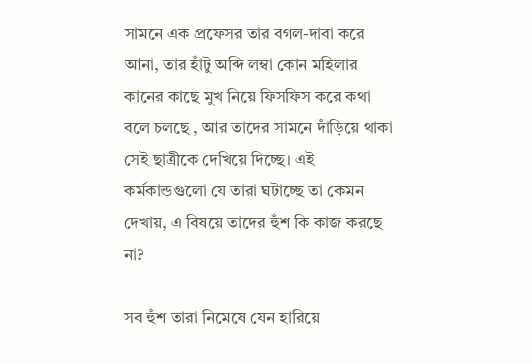সামনে এক প্রফেসর তার বগল-দাবা করে আনা, তার হাঁটু অব্দি লম্বা কোন মহিলার কানের কাছে মুখ নিয়ে ফিসফিস করে কথা বলে চলছে , আর তাদের সামনে দাঁড়িয়ে থাকা সেই ছাত্রীকে দেখিয়ে দিচ্ছে। এই কর্মকান্ডগুলো যে তারা ঘটাচ্ছে তা কেমন দেখায়, এ বিষয়ে তাদের হুঁশ কি কাজ করছে না?

সব হুঁশ তারা নিমেষে যেন হারিয়ে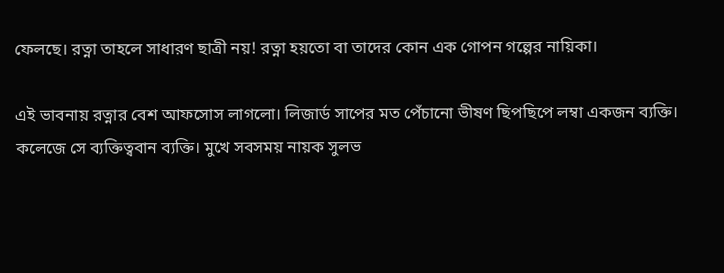ফেলছে। রত্না তাহলে সাধারণ ছাত্রী নয়! রত্না হয়তো বা তাদের কোন এক গোপন গল্পের নায়িকা।

এই ভাবনায় রত্নার বেশ আফসোস লাগলো। লিজার্ড সাপের মত পেঁচানো ভীষণ ছিপছিপে লম্বা একজন ব্যক্তি। কলেজে সে ব্যক্তিত্ববান ব্যক্তি। মুখে সবসময় নায়ক সুলভ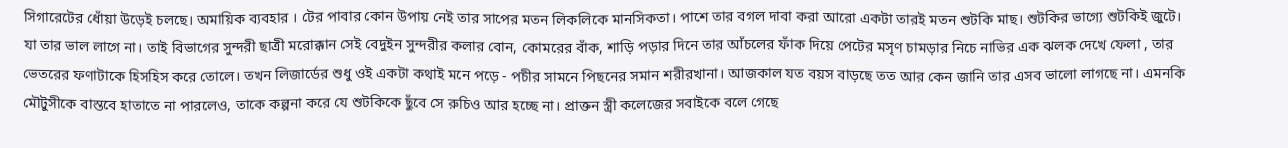সিগারেটের ধোঁয়া উড়েই চলছে। অমায়িক ব্যবহার । টের পাবার কোন উপায় নেই তার সাপের মতন লিকলিকে মানসিকতা। পাশে তার বগল দাবা করা আরো একটা তারই মতন শুটকি মাছ। শুটকির ভাগ্যে শুটকিই জুটে। যা তার ভাল লাগে না। তাই বিভাগের সুন্দরী ছাত্রী মরোক্কান সেই বেদুইন সুন্দরীর কলার বোন, কোমরের বাঁক, শাড়ি পড়ার দিনে তার আঁচলের ফাঁক দিয়ে পেটের মসৃণ চামড়ার নিচে নাভির এক ঝলক দেখে ফেলা , তার ভেতরের ফণাটাকে হিসহিস করে তোলে। তখন লিজার্ডের শুধু ওই একটা কথাই মনে পড়ে - পচীর সামনে পিছনের সমান শরীরখানা। আজকাল যত বয়স বাড়ছে তত আর কেন জানি তার এসব ভালো লাগছে না। এমনকি মৌটুসীকে বাস্তবে হাতাতে না পারলেও, তাকে কল্পনা করে যে শুটকিকে ছুঁবে সে রুচিও আর হচ্ছে না। প্রাক্তন স্ত্রী কলেজের সবাইকে বলে গেছে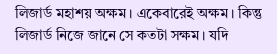লিজার্ড মহাশয় অক্ষম। একেবারেই অক্ষম। কিন্তু লিজার্ড নিজে জানে সে কতটা সক্ষম। যদি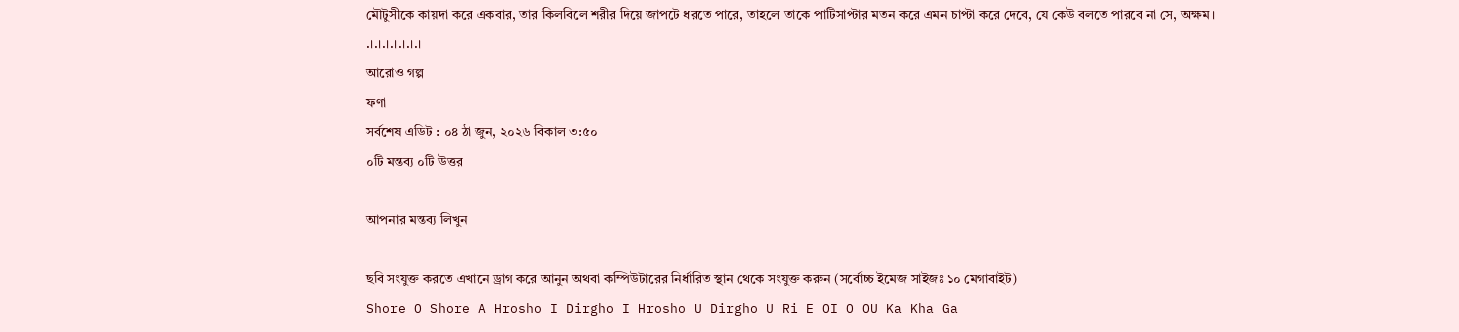মৌটুসীকে কায়দা করে একবার, তার কিলবিলে শরীর দিয়ে জাপটে ধরতে পারে, তাহলে তাকে পাটিসাপ্টার মতন করে এমন চাপ্টা করে দেবে, যে কেউ বলতে পারবে না সে, অক্ষম।
.।.।.।.।.।.।.।
আরোও গল্প
ফণা
সর্বশেষ এডিট : ০৪ ঠা জুন, ২০২৬ বিকাল ৩:৫০
০টি মন্তব্য ০টি উত্তর

আপনার মন্তব্য লিখুন

ছবি সংযুক্ত করতে এখানে ড্রাগ করে আনুন অথবা কম্পিউটারের নির্ধারিত স্থান থেকে সংযুক্ত করুন (সর্বোচ্চ ইমেজ সাইজঃ ১০ মেগাবাইট)
Shore O Shore A Hrosho I Dirgho I Hrosho U Dirgho U Ri E OI O OU Ka Kha Ga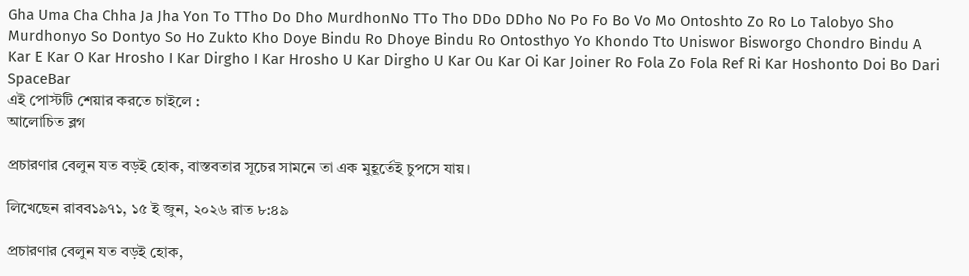Gha Uma Cha Chha Ja Jha Yon To TTho Do Dho MurdhonNo TTo Tho DDo DDho No Po Fo Bo Vo Mo Ontoshto Zo Ro Lo Talobyo Sho Murdhonyo So Dontyo So Ho Zukto Kho Doye Bindu Ro Dhoye Bindu Ro Ontosthyo Yo Khondo Tto Uniswor Bisworgo Chondro Bindu A Kar E Kar O Kar Hrosho I Kar Dirgho I Kar Hrosho U Kar Dirgho U Kar Ou Kar Oi Kar Joiner Ro Fola Zo Fola Ref Ri Kar Hoshonto Doi Bo Dari SpaceBar
এই পোস্টটি শেয়ার করতে চাইলে :
আলোচিত ব্লগ

প্রচারণার বেলুন যত বড়ই হোক, বাস্তবতার সূচের সামনে তা এক মুহূর্তেই চুপসে যায়।

লিখেছেন রাবব১৯৭১, ১৫ ই জুন, ২০২৬ রাত ৮:৪৯

প্রচারণার বেলুন যত বড়ই হোক,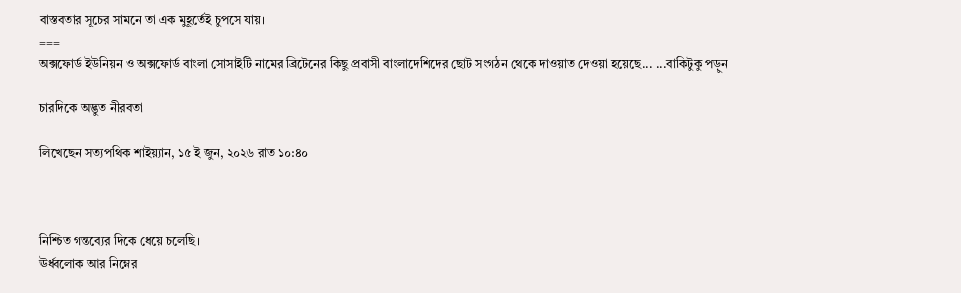বাস্তবতার সূচের সামনে তা এক মুহূর্তেই চুপসে যায়।
===
অক্সফোর্ড ইউনিয়ন ও অক্সফোর্ড বাংলা সোসাইটি নামের ব্রিটেনের কিছু প্রবাসী বাংলাদেশিদের ছোট সংগঠন থেকে দাওয়াত দেওয়া হয়েছে... ...বাকিটুকু পড়ুন

চারদিকে অদ্ভুত নীরবতা

লিখেছেন সত্যপথিক শাইয়্যান, ১৫ ই জুন, ২০২৬ রাত ১০:৪০



নিশ্চিত গন্তব্যের দিকে ধেয়ে চলেছি।
ঊর্ধ্বলোক আর নিম্নের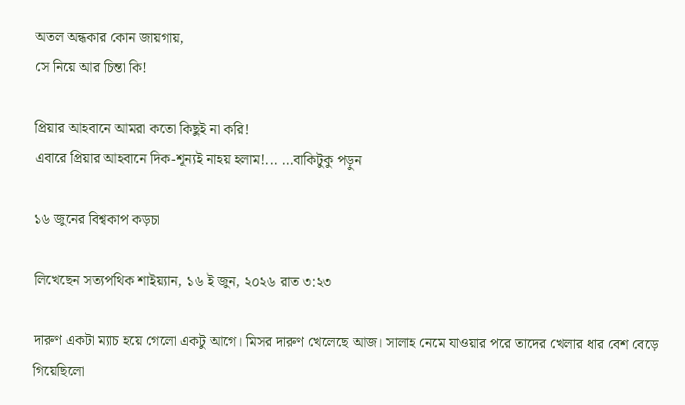অতল অন্ধকার কোন জায়গায়,
সে নিয়ে আর চিন্তা কি!

প্রিয়ার আহবানে আমরা কতো কিছুই না করি!
এবারে প্রিয়ার আহবানে দিক-শূন্যই নাহয় হলাম!... ...বাকিটুকু পড়ুন

১৬ জুনের বিশ্বকাপ কড়চা

লিখেছেন সত্যপথিক শাইয়্যান, ১৬ ই জুন, ২০২৬ রাত ৩:২৩

দারুণ একটা ম্যাচ হয়ে গেলো একটু আগে। মিসর দারুণ খেলেছে আজ। সালাহ নেমে যাওয়ার পরে তাদের খেলার ধার বেশ বেড়ে গিয়েছিলো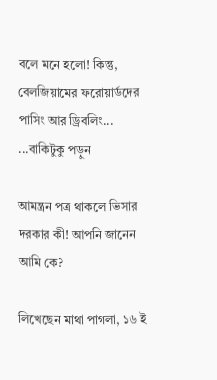বলে মনে হলো! কিন্তু, বেলজিয়ামের ফরোয়ার্ডদের পাসিং আর ড্রিবলিং... ...বাকিটুকু পড়ুন

আমন্ত্রন পত্র থাকলে ভিসার দরকার কী! আপনি জানেন আমি কে?

লিখেছেন মাথা পাগলা, ১৬ ই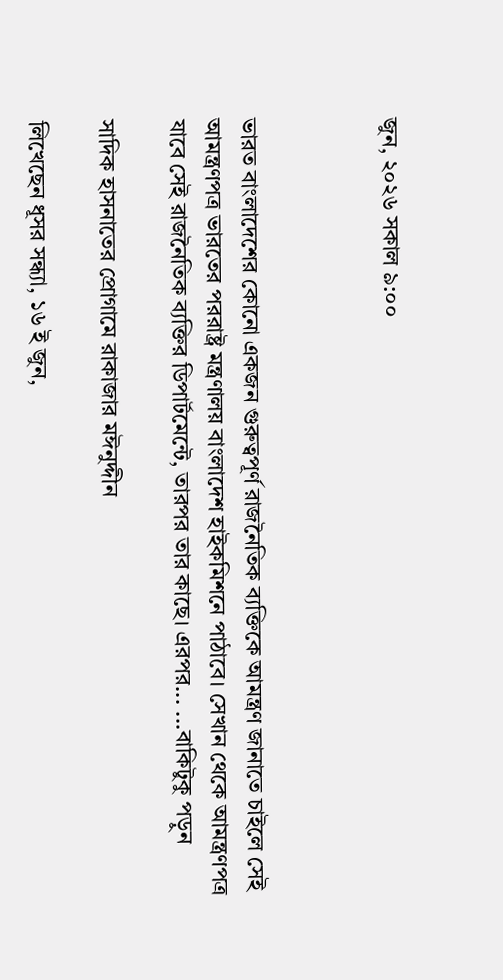জুন, ২০২৬ সকাল ৯:০০



ভারত বাংলাদেশের কোনো একজন গুরুত্বপূর্ণ রাজনৈতিক ব্যক্তিকে আমন্ত্রণ জানাতে চাইলে সেই আমন্ত্রণপত্র ভারতের পররাষ্ট্র মন্ত্রণালয় বাংলাদেশ হাইকমিশনে পাঠাবে। সেখান থেকে আমন্ত্রণপত্র যাবে সেই রাজনৈতিক ব্যক্তির ডিপার্টমেন্টে, তারপর তার কাছে। এরপর... ...বাকিটুকু পড়ুন

সাদিক হাসনাতের প্রোগামে রাকাজার মঈনুদ্দীন

লিখেছেন ধূসর সন্ধ্যা, ১৬ ই জুন,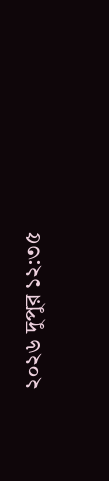২০২৬ দুপুর ১২:৩৫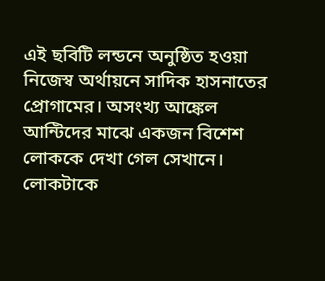এই ছবিটি লন্ডনে অনুষ্ঠিত হওয়া নিজেস্ব অর্থায়নে সাদিক হাসনাতের প্রোগামের। অসংখ্য আঙ্কেল আন্টিদের মাঝে একজন বিশেশ লোককে দেখা গেল সেখানে। লোকটাকে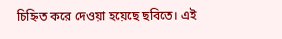চিহ্নিত করে দেওয়া হয়েছে ছবিতে। এই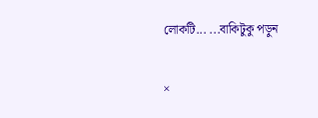লোকটি... ...বাকিটুকু পড়ুন

×